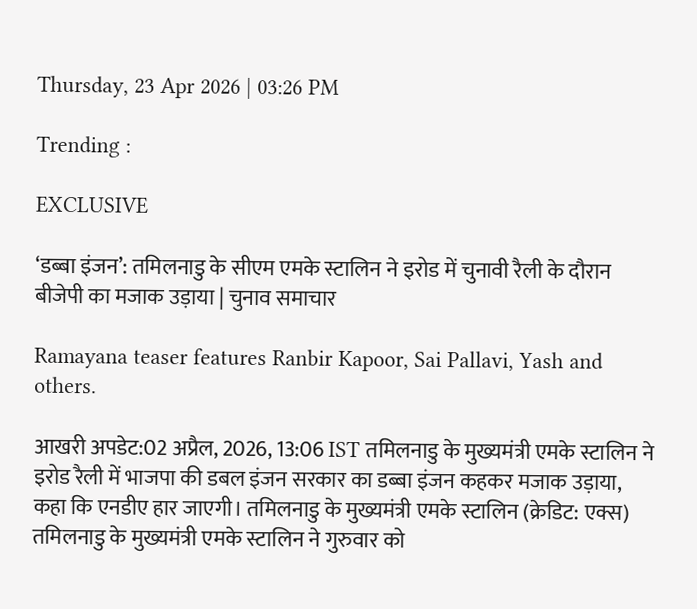Thursday, 23 Apr 2026 | 03:26 PM

Trending :

EXCLUSIVE

‘डब्बा इंजन’: तमिलनाडु के सीएम एमके स्टालिन ने इरोड में चुनावी रैली के दौरान बीजेपी का मजाक उड़ाया | चुनाव समाचार

Ramayana teaser features Ranbir Kapoor, Sai Pallavi, Yash and others.

आखरी अपडेट:02 अप्रैल, 2026, 13:06 IST तमिलनाडु के मुख्यमंत्री एमके स्टालिन ने इरोड रैली में भाजपा की डबल इंजन सरकार का डब्बा इंजन कहकर मजाक उड़ाया, कहा कि एनडीए हार जाएगी। तमिलनाडु के मुख्यमंत्री एमके स्टालिन (क्रेडिट: एक्स) तमिलनाडु के मुख्यमंत्री एमके स्टालिन ने गुरुवार को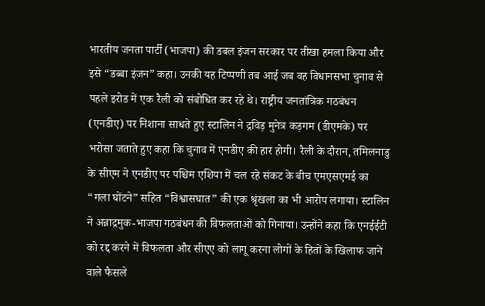भारतीय जनता पार्टी (भाजपा) की डबल इंजन सरकार पर तीखा हमला किया और इसे “डब्बा इंजन” कहा। उनकी यह टिप्पणी तब आई जब वह विधानसभा चुनाव से पहले इरोड में एक रैली को संबोधित कर रहे थे। राष्ट्रीय जनतांत्रिक गठबंधन (एनडीए) पर निशाना साधते हुए स्टालिन ने द्रविड़ मुनेत्र कड़गम (डीएमके) पर भरोसा जताते हुए कहा कि चुनाव में एनडीए की हार होगी। रैली के दौरान, तमिलनाडु के सीएम ने एनडीए पर पश्चिम एशिया में चल रहे संकट के बीच एमएसएमई का “गला घोंटने” सहित “विश्वासघात” की एक श्रृंखला का भी आरोप लगाया। स्टालिन ने अन्नाद्रमुक-भाजपा गठबंधन की विफलताओं को गिनाया। उन्होंने कहा कि एनईईटी को रद्द करने में विफलता और सीएए को लागू करना लोगों के हितों के खिलाफ जाने वाले फैसले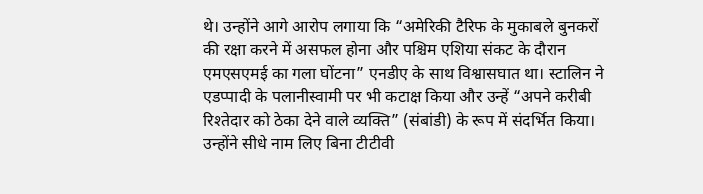थे। उन्होंने आगे आरोप लगाया कि “अमेरिकी टैरिफ के मुकाबले बुनकरों की रक्षा करने में असफल होना और पश्चिम एशिया संकट के दौरान एमएसएमई का गला घोंटना” एनडीए के साथ विश्वासघात था। स्टालिन ने एडप्पादी के पलानीस्वामी पर भी कटाक्ष किया और उन्हें “अपने करीबी रिश्तेदार को ठेका देने वाले व्यक्ति” (संबांडी) के रूप में संदर्भित किया। उन्होंने सीधे नाम लिए बिना टीटीवी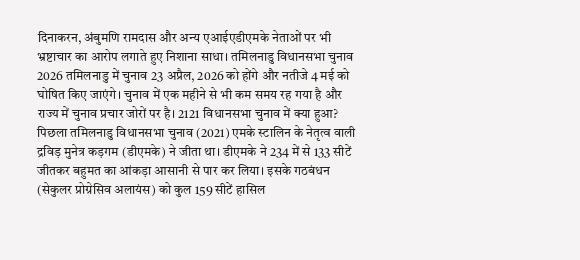दिनाकरन, अंबुमणि रामदास और अन्य एआईएडीएमके नेताओं पर भी भ्रष्टाचार का आरोप लगाते हुए निशाना साधा। तमिलनाडु विधानसभा चुनाव 2026 तमिलनाडु में चुनाव 23 अप्रैल, 2026 को होंगे और नतीजे 4 मई को घोषित किए जाएंगे। चुनाव में एक महीने से भी कम समय रह गया है और राज्य में चुनाव प्रचार जोरों पर है। 2121 विधानसभा चुनाव में क्या हुआ? पिछला तमिलनाडु विधानसभा चुनाव (2021) एमके स्टालिन के नेतृत्व वाली द्रविड़ मुनेत्र कड़गम (डीएमके) ने जीता था। डीएमके ने 234 में से 133 सीटें जीतकर बहुमत का आंकड़ा आसानी से पार कर लिया। इसके गठबंधन (सेकुलर प्रोग्रेसिव अलायंस) को कुल 159 सीटें हासिल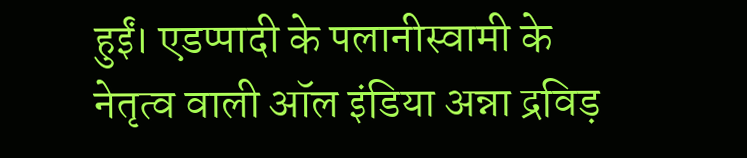हुईं। एडप्पादी के पलानीस्वामी के नेतृत्व वाली ऑल इंडिया अन्ना द्रविड़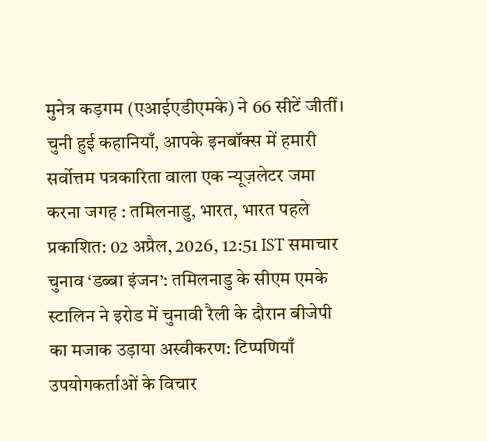मुनेत्र कड़गम (एआईएडीएमके) ने 66 सीटें जीतीं। चुनी हुई कहानियाँ, आपके इनबॉक्स में हमारी सर्वोत्तम पत्रकारिता वाला एक न्यूज़लेटर जमा करना जगह : तमिलनाडु, भारत, भारत पहले प्रकाशित: 02 अप्रैल, 2026, 12:51 IST समाचार चुनाव ‘डब्बा इंजन’: तमिलनाडु के सीएम एमके स्टालिन ने इरोड में चुनावी रैली के दौरान बीजेपी का मजाक उड़ाया अस्वीकरण: टिप्पणियाँ उपयोगकर्ताओं के विचार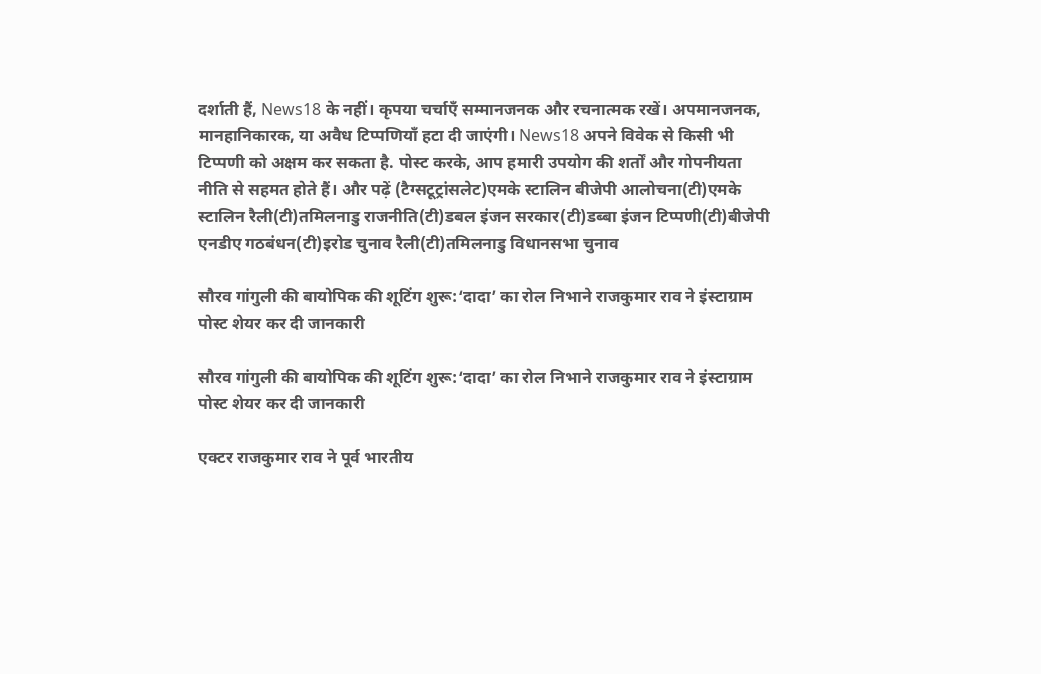दर्शाती हैं, News18 के नहीं। कृपया चर्चाएँ सम्मानजनक और रचनात्मक रखें। अपमानजनक, मानहानिकारक, या अवैध टिप्पणियाँ हटा दी जाएंगी। News18 अपने विवेक से किसी भी टिप्पणी को अक्षम कर सकता है. पोस्ट करके, आप हमारी उपयोग की शर्तों और गोपनीयता नीति से सहमत होते हैं। और पढ़ें (टैग्सटूट्रांसलेट)एमके स्टालिन बीजेपी आलोचना(टी)एमके स्टालिन रैली(टी)तमिलनाडु राजनीति(टी)डबल इंजन सरकार(टी)डब्बा इंजन टिप्पणी(टी)बीजेपी एनडीए गठबंधन(टी)इरोड चुनाव रैली(टी)तमिलनाडु विधानसभा चुनाव

सौरव गांगुली की बायोपिक की शूटिंग शुरू:‘दादा’ का रोल निभाने राजकुमार राव ने इंस्टाग्राम पोस्ट शेयर कर दी जानकारी

सौरव गांगुली की बायोपिक की शूटिंग शुरू:‘दादा’ का रोल निभाने राजकुमार राव ने इंस्टाग्राम पोस्ट शेयर कर दी जानकारी

एक्टर राजकुमार राव ने पूर्व भारतीय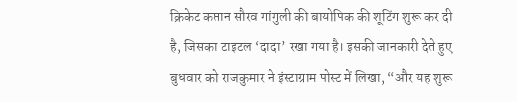क्रिकेट कप्तान सौरव गांगुली की बायोपिक की शूटिंग शुरू कर दी है, जिसका टाइटल ‘दादा’ रखा गया है। इसकी जानकारी देते हुए बुधवार को राजकुमार ने इंस्टाग्राम पोस्ट में लिखा, “और यह शुरू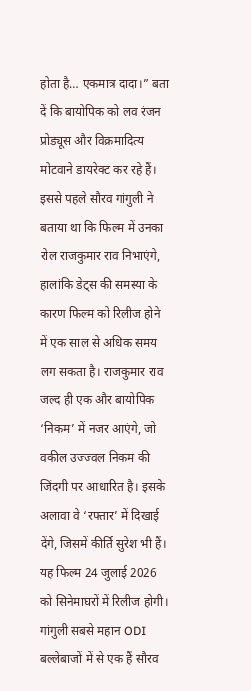होता है… एकमात्र दादा।” बता दें कि बायोपिक को लव रंजन प्रोड्यूस और विक्रमादित्य मोटवाने डायरेक्ट कर रहे हैं। इससे पहले सौरव गांगुली ने बताया था कि फिल्म में उनका रोल राजकुमार राव निभाएंगे, हालांकि डेट्स की समस्या के कारण फिल्म को रिलीज होने में एक साल से अधिक समय लग सकता है। राजकुमार राव जल्द ही एक और बायोपिक ‘निकम’ में नजर आएंगे, जो वकील उज्ज्वल निकम की जिंदगी पर आधारित है। इसके अलावा वे ‘रफ्तार’ में दिखाई देंगे, जिसमें कीर्ति सुरेश भी हैं। यह फिल्म 24 जुलाई 2026 को सिनेमाघरों में रिलीज होगी। गांगुली सबसे महान ODI बल्लेबाजों में से एक हैं सौरव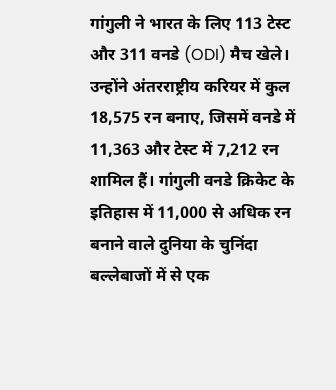गांगुली ने भारत के लिए 113 टेस्ट और 311 वनडे (ODI) मैच खेले। उन्होंने अंतरराष्ट्रीय करियर में कुल 18,575 रन बनाए, जिसमें वनडे में 11,363 और टेस्ट में 7,212 रन शामिल हैं। गांगुली वनडे क्रिकेट के इतिहास में 11,000 से अधिक रन बनाने वाले दुनिया के चुनिंदा बल्लेबाजों में से एक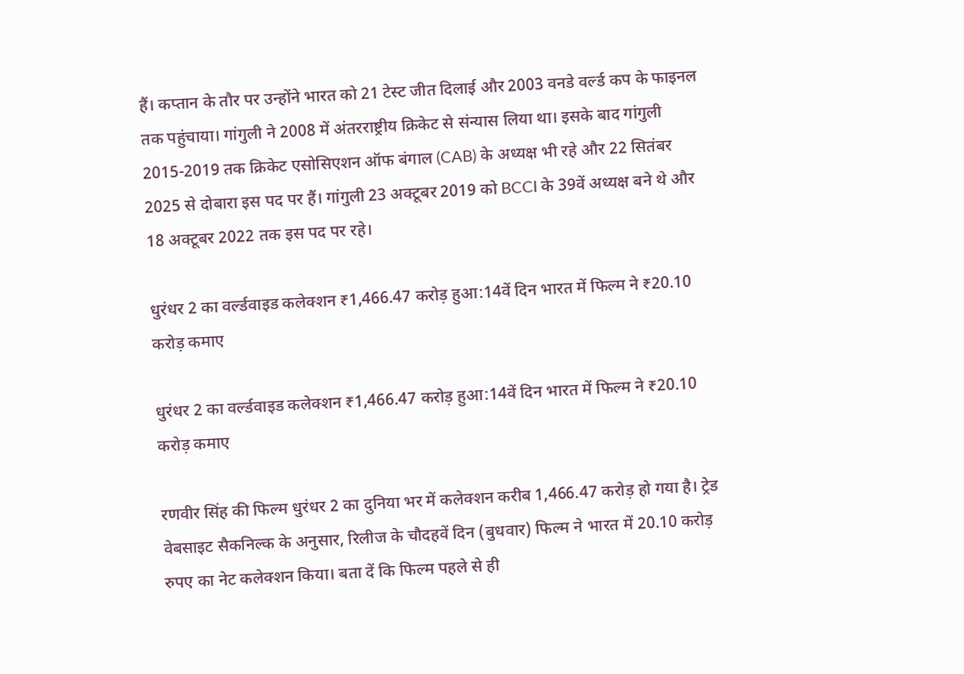हैं। कप्तान के तौर पर उन्होंने भारत को 21 टेस्ट जीत दिलाई और 2003 वनडे वर्ल्ड कप के फाइनल तक पहुंचाया। गांगुली ने 2008 में अंतरराष्ट्रीय क्रिकेट से संन्यास लिया था। इसके बाद गांगुली 2015-2019 तक क्रिकेट एसोसिएशन ऑफ बंगाल (CAB) के अध्यक्ष भी रहे और 22 सितंबर 2025 से दोबारा इस पद पर हैं। गांगुली 23 अक्टूबर 2019 को BCCI के 39वें अध्यक्ष बने थे और 18 अक्टूबर 2022 तक इस पद पर रहे।

धुरंधर 2 का वर्ल्डवाइड कलेक्शन ₹1,466.47 करोड़ हुआ:14वें दिन भारत में फिल्म ने ₹20.10 करोड़ कमाए

धुरंधर 2 का वर्ल्डवाइड कलेक्शन ₹1,466.47 करोड़ हुआ:14वें दिन भारत में फिल्म ने ₹20.10 करोड़ कमाए

रणवीर सिंह की फिल्म धुरंधर 2 का दुनिया भर में कलेक्शन करीब 1,466.47 करोड़ हो गया है। ट्रेड वेबसाइट सैकनिल्क के अनुसार, रिलीज के चौदहवें दिन (बुधवार) फिल्म ने भारत में 20.10 करोड़ रुपए का नेट कलेक्शन किया। बता दें कि फिल्म पहले से ही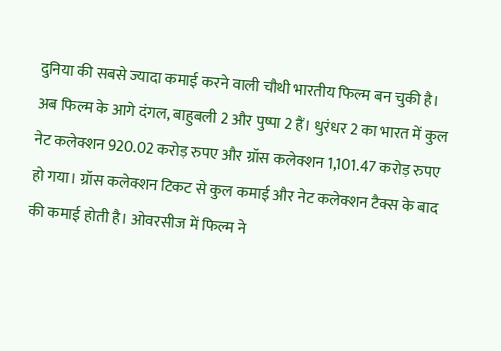दुनिया की सबसे ज्यादा कमाई करने वाली चौथी भारतीय फिल्म बन चुकी है। अब फिल्म के आगे दंगल, बाहुबली 2 और पुष्पा 2 हैं। धुरंधर 2 का भारत में कुल नेट कलेक्शन 920.02 करोड़ रुपए और ग्रॉस कलेक्शन 1,101.47 करोड़ रुपए हो गया। ग्रॉस कलेक्शन टिकट से कुल कमाई और नेट कलेक्शन टैक्स के बाद की कमाई होती है। ओवरसीज में फिल्म ने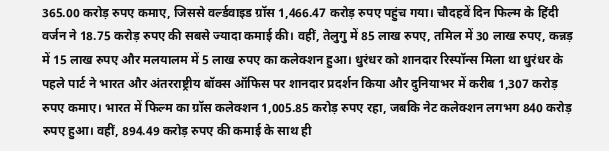365.00 करोड़ रुपए कमाए, जिससे वर्ल्डवाइड ग्रॉस 1,466.47 करोड़ रुपए पहुंच गया। चौदहवें दिन फिल्म के हिंदी वर्जन ने 18.75 करोड़ रुपए की सबसे ज्यादा कमाई की। वहीं, तेलुगु में 85 लाख रुपए, तमिल में 30 लाख रुपए, कन्नड़ में 15 लाख रुपए और मलयालम में 5 लाख रुपए का कलेक्शन हुआ। धुरंधर को शानदार रिस्पॉन्स मिला था धुरंधर के पहले पार्ट ने भारत और अंतरराष्ट्रीय बॉक्स ऑफिस पर शानदार प्रदर्शन किया और दुनियाभर में करीब 1,307 करोड़ रुपए कमाए। भारत में फिल्म का ग्रॉस कलेक्शन 1,005.85 करोड़ रुपए रहा, जबकि नेट कलेक्शन लगभग 840 करोड़ रुपए हुआ। वहीं, 894.49 करोड़ रुपए की कमाई के साथ ही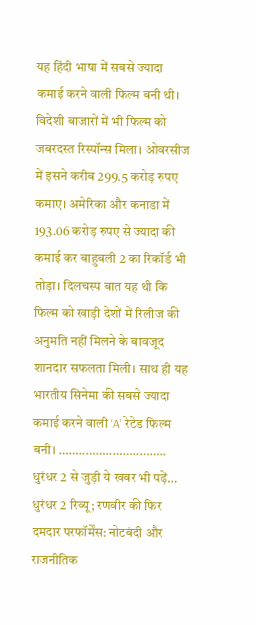यह हिंदी भाषा में सबसे ज्यादा कमाई करने वाली फिल्म बनी थी। विदेशी बाजारों में भी फिल्म को जबरदस्त रिस्पॉन्स मिला। ओवरसीज में इसने करीब 299.5 करोड़ रुपए कमाए। अमेरिका और कनाडा में 193.06 करोड़ रुपए से ज्यादा की कमाई कर बाहुबली 2 का रिकॉर्ड भी तोड़ा। दिलचस्प बात यह थी कि फिल्म को खाड़ी देशों में रिलीज की अनुमति नहीं मिलने के बावजूद शानदार सफलता मिली। साथ ही यह भारतीय सिनेमा की सबसे ज्यादा कमाई करने वाली ‘A’ रेटेड फिल्म बनी। ……..……..……..…….. धुरंधर 2 से जुड़ी ये खबर भी पढ़ें… धुरंधर 2 रिव्यू; रणवीर की फिर दमदार परफॉर्मेंस: नोटबंदी और राजनीतिक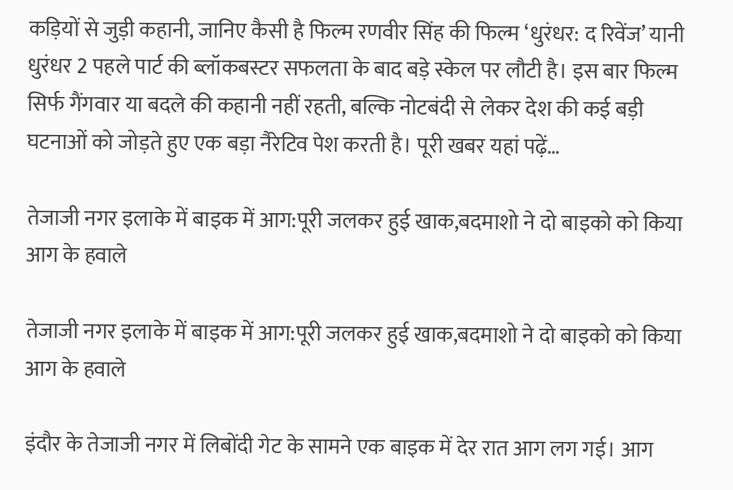कड़ियों से जुड़ी कहानी, जानिए कैसी है फिल्म रणवीर सिंह की फिल्म ‘धुरंधर: द रिवेंज’ यानी धुरंधर 2 पहले पार्ट की ब्लॉकबस्टर सफलता के बाद बड़े स्केल पर लौटी है। इस बार फिल्म सिर्फ गैंगवार या बदले की कहानी नहीं रहती, बल्कि नोटबंदी से लेकर देश की कई बड़ी घटनाओं को जोड़ते हुए एक बड़ा नैरेटिव पेश करती है। पूरी खबर यहां पढ़ें…

तेजाजी नगर इलाके में बाइक में आग:पूरी जलकर हुई खाक,बदमाशो ने दो बाइको को किया आग के हवाले

तेजाजी नगर इलाके में बाइक में आग:पूरी जलकर हुई खाक,बदमाशो ने दो बाइको को किया आग के हवाले

इंदौर के तेजाजी नगर में लिबोंदी गेट के सामने एक बाइक में देर रात आग लग गई। आग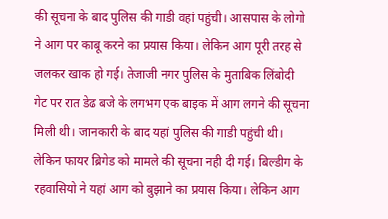की सूचना के बाद पुलिस की गाडी वहां पहुंची। आसपास के लोगो ने आग पर काबू करने का प्रयास किया। लेकिन आग पूरी तरह से जलकर खाक हो गई। तेजाजी नगर पुलिस के मुताबिक लिंबोदी गेट पर रात डेढ बजे के लगभग एक बाइक में आग लगने की सूचना मिली थी। जानकारी के बाद यहां पुलिस की गाडी पहुंची थी। लेकिन फायर ब्रिगेड को मामले की सूचना नही दी गई। बिल्डीग के रहवासियो ने यहां आग को बुझाने का प्रयास किया। लेकिन आग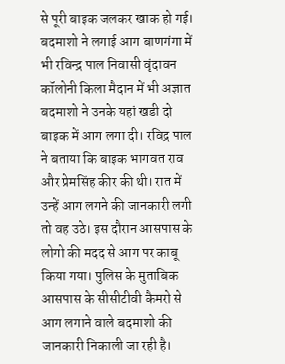से पूरी बाइक जलकर खाक हो गई। बदमाशो ने लगाई आग बाणगंगा में भी रविन्द्र पाल निवासी वृंदावन कॉलोनी किला मैदान में भी अज्ञात बदमाशो ने उनके यहां खडी दो बाइक में आग लगा दी। रविद्र पाल ने बताया कि बाइक भागवत राव और प्रेमसिंह कीर की थी। रात में उन्हें आग लगने की जानकारी लगी तो वह उठे। इस दौरान आसपास के लोगो की मदद से आग पर काबू किया गया। पुलिस के मुताबिक आसपास के सीसीटीवी कैमरो से आग लगाने वाले बदमाशो की जानकारी निकाली जा रही है।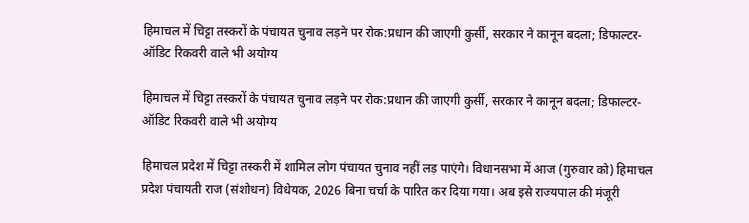हिमाचल में चिट्टा तस्करों के पंचायत चुनाव लड़ने पर रोक:प्रधान की जाएगी कुर्सी, सरकार ने कानून बदला; डिफाल्टर-ऑडिट रिकवरी वाले भी अयोग्य

हिमाचल में चिट्टा तस्करों के पंचायत चुनाव लड़ने पर रोक:प्रधान की जाएगी कुर्सी, सरकार ने कानून बदला; डिफाल्टर-ऑडिट रिकवरी वाले भी अयोग्य

हिमाचल प्रदेश में चिट्टा तस्करी में शामिल लोग पंचायत चुनाव नहीं लड़ पाएंगे। विधानसभा में आज (गुरुवार को) हिमाचल प्रदेश पंचायती राज (संशोधन) विधेयक, 2026 बिना चर्चा के पारित कर दिया गया। अब इसे राज्यपाल की मंजूरी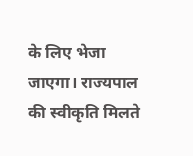के लिए भेजा जाएगा। राज्यपाल की स्वीकृति मिलते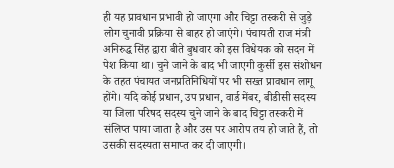ही यह प्रावधान प्रभावी हो जाएगा और चिट्टा तस्करी से जुड़े लोग चुनावी प्रक्रिया से बाहर हो जाएंगे। पंचायती राज मंत्री अनिरुद्ध सिंह द्वारा बीते बुधवार को इस विधेयक को सदन में पेश किया था। चुने जाने के बाद भी जाएगी कुर्सी इस संशोधन के तहत पंचायत जनप्रतिनिधियों पर भी सख्त प्रावधान लागू होंगे। यदि कोई प्रधान, उप प्रधान, वार्ड मेंबर, बीडीसी सदस्य या जिला परिषद सदस्य चुने जाने के बाद चिट्टा तस्करी में संलिप्त पाया जाता है और उस पर आरोप तय हो जाते हैं, तो उसकी सदस्यता समाप्त कर दी जाएगी।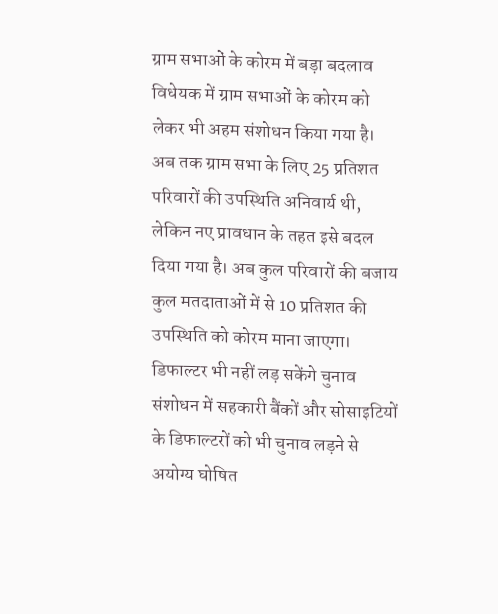ग्राम सभाओं के कोरम में बड़ा बदलाव विधेयक में ग्राम सभाओं के कोरम को लेकर भी अहम संशोधन किया गया है। अब तक ग्राम सभा के लिए 25 प्रतिशत परिवारों की उपस्थिति अनिवार्य थी, लेकिन नए प्रावधान के तहत इसे बदल दिया गया है। अब कुल परिवारों की बजाय कुल मतदाताओं में से 10 प्रतिशत की उपस्थिति को कोरम माना जाएगा। डिफाल्टर भी नहीं लड़ सकेंगे चुनाव संशोधन में सहकारी बैंकों और सोसाइटियों के डिफाल्टरों को भी चुनाव लड़ने से अयोग्य घोषित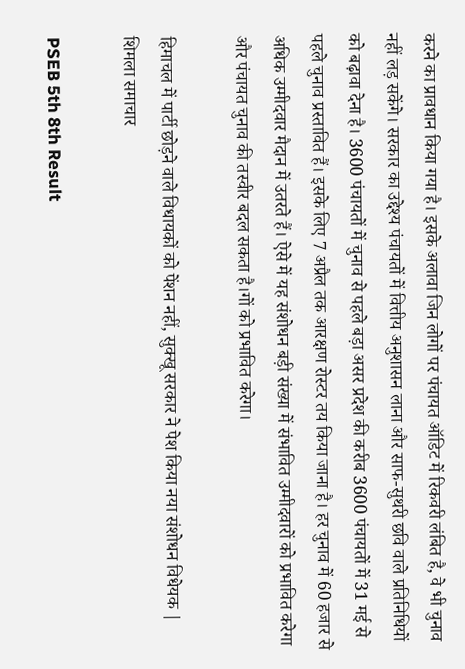करने का प्रावधान किया गया है। इसके अलावा जिन लोगों पर पंचायत ऑडिट में रिकवरी लंबित है, वे भी चुनाव नहीं लड़ सकेंगे। सरकार का उद्देश्य पंचायतों में वित्तीय अनुशासन लाना और साफ-सुथरी छवि वाले प्रतिनिधियों को बढ़ावा देना है। 3600 पंचायतों में चुनाव से पहले बड़ा असर प्रदेश की करीब 3600 पंचायतों में 31 मई से पहले चुनाव प्रस्तावित हैं। इसके लिए 7 अप्रैल तक आरक्षण रोस्टर तय किया जाना है। हर चुनाव में 60 हजार से अधिक उम्मीदवार मैदान में उतरते हैं। ऐसे में यह संशोधन बड़ी संख्या में संभावित उम्मीदवारों को प्रभावित करेगा और पंचायत चुनाव की तस्वीर बदल सकता है।गों को प्रभावित करेगा।

हिमाचल में पार्टी छोड़ने वाले विधायकों को पेंशन नहीं, सुक्खू सरकार ने पेश किया नया संशोधन विधेयक | शिमला समाचार

PSEB 5th 8th Result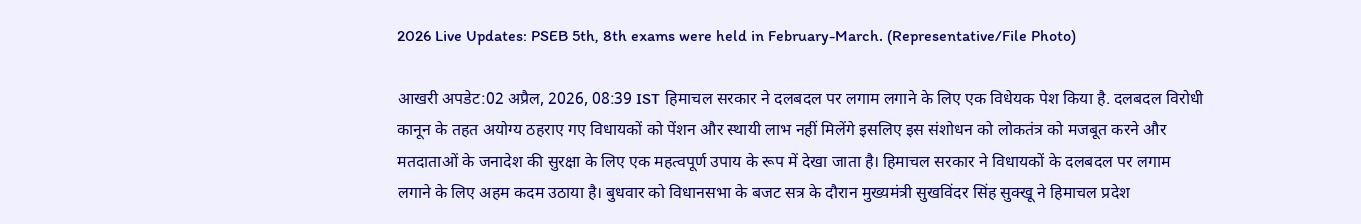2026 Live Updates: PSEB 5th, 8th exams were held in February-March. (Representative/File Photo)

आखरी अपडेट:02 अप्रैल, 2026, 08:39 IST हिमाचल सरकार ने दलबदल पर लगाम लगाने के लिए एक विधेयक पेश किया है. दलबदल विरोधी कानून के तहत अयोग्य ठहराए गए विधायकों को पेंशन और स्थायी लाभ नहीं मिलेंगे इसलिए इस संशोधन को लोकतंत्र को मजबूत करने और मतदाताओं के जनादेश की सुरक्षा के लिए एक महत्वपूर्ण उपाय के रूप में देखा जाता है। हिमाचल सरकार ने विधायकों के दलबदल पर लगाम लगाने के लिए अहम कदम उठाया है। बुधवार को विधानसभा के बजट सत्र के दौरान मुख्यमंत्री सुखविंदर सिंह सुक्खू ने हिमाचल प्रदेश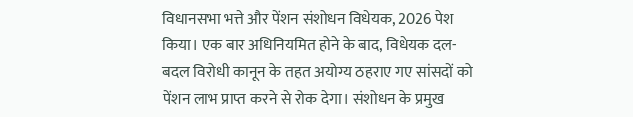विधानसभा भत्ते और पेंशन संशोधन विधेयक, 2026 पेश किया। एक बार अधिनियमित होने के बाद, विधेयक दल-बदल विरोधी कानून के तहत अयोग्य ठहराए गए सांसदों को पेंशन लाभ प्राप्त करने से रोक देगा। संशोधन के प्रमुख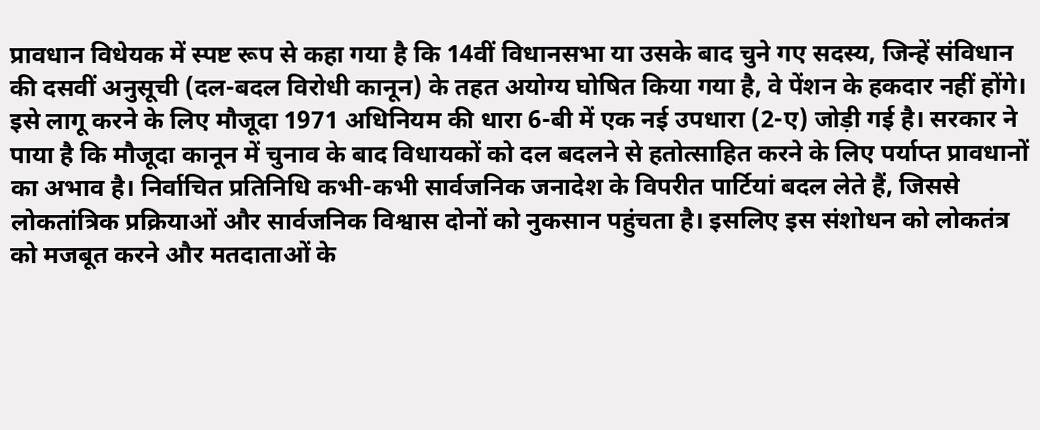प्रावधान विधेयक में स्पष्ट रूप से कहा गया है कि 14वीं विधानसभा या उसके बाद चुने गए सदस्य, जिन्हें संविधान की दसवीं अनुसूची (दल-बदल विरोधी कानून) के तहत अयोग्य घोषित किया गया है, वे पेंशन के हकदार नहीं होंगे। इसे लागू करने के लिए मौजूदा 1971 अधिनियम की धारा 6-बी में एक नई उपधारा (2-ए) जोड़ी गई है। सरकार ने पाया है कि मौजूदा कानून में चुनाव के बाद विधायकों को दल बदलने से हतोत्साहित करने के लिए पर्याप्त प्रावधानों का अभाव है। निर्वाचित प्रतिनिधि कभी-कभी सार्वजनिक जनादेश के विपरीत पार्टियां बदल लेते हैं, जिससे लोकतांत्रिक प्रक्रियाओं और सार्वजनिक विश्वास दोनों को नुकसान पहुंचता है। इसलिए इस संशोधन को लोकतंत्र को मजबूत करने और मतदाताओं के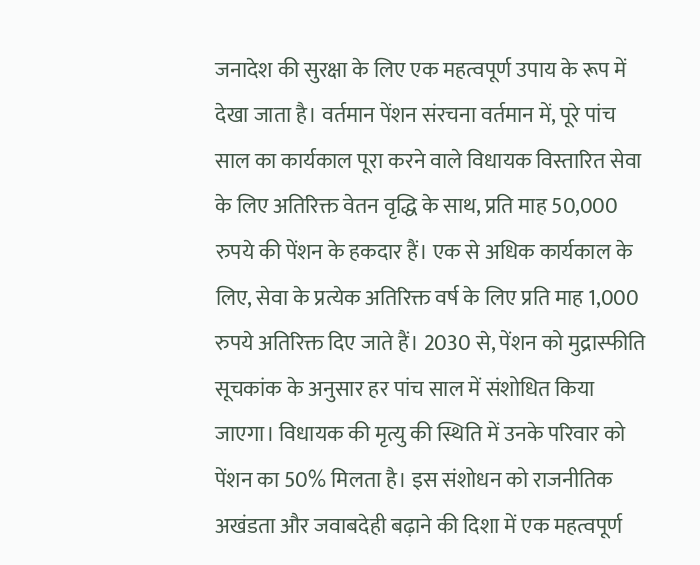जनादेश की सुरक्षा के लिए एक महत्वपूर्ण उपाय के रूप में देखा जाता है। वर्तमान पेंशन संरचना वर्तमान में, पूरे पांच साल का कार्यकाल पूरा करने वाले विधायक विस्तारित सेवा के लिए अतिरिक्त वेतन वृद्धि के साथ, प्रति माह 50,000 रुपये की पेंशन के हकदार हैं। एक से अधिक कार्यकाल के लिए, सेवा के प्रत्येक अतिरिक्त वर्ष के लिए प्रति माह 1,000 रुपये अतिरिक्त दिए जाते हैं। 2030 से, पेंशन को मुद्रास्फीति सूचकांक के अनुसार हर पांच साल में संशोधित किया जाएगा। विधायक की मृत्यु की स्थिति में उनके परिवार को पेंशन का 50% मिलता है। इस संशोधन को राजनीतिक अखंडता और जवाबदेही बढ़ाने की दिशा में एक महत्वपूर्ण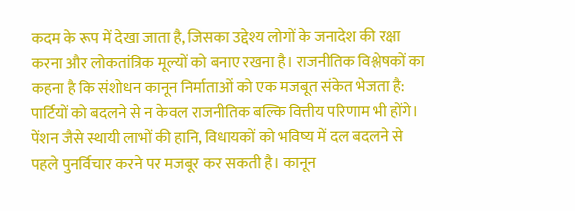कदम के रूप में देखा जाता है, जिसका उद्देश्य लोगों के जनादेश की रक्षा करना और लोकतांत्रिक मूल्यों को बनाए रखना है। राजनीतिक विश्लेषकों का कहना है कि संशोधन कानून निर्माताओं को एक मजबूत संकेत भेजता है: पार्टियों को बदलने से न केवल राजनीतिक बल्कि वित्तीय परिणाम भी होंगे। पेंशन जैसे स्थायी लाभों की हानि, विधायकों को भविष्य में दल बदलने से पहले पुनर्विचार करने पर मजबूर कर सकती है। कानून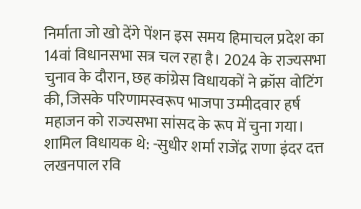निर्माता जो खो देंगे पेंशन इस समय हिमाचल प्रदेश का 14वां विधानसभा सत्र चल रहा है। 2024 के राज्यसभा चुनाव के दौरान, छह कांग्रेस विधायकों ने क्रॉस वोटिंग की, जिसके परिणामस्वरूप भाजपा उम्मीदवार हर्ष महाजन को राज्यसभा सांसद के रूप में चुना गया। शामिल विधायक थे: -सुधीर शर्मा राजेंद्र राणा इंदर दत्त लखनपाल रवि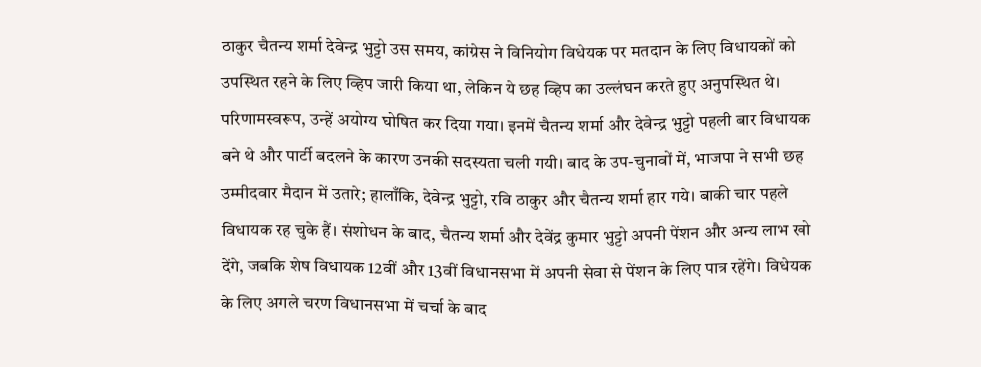ठाकुर चैतन्य शर्मा देवेन्द्र भुट्टो उस समय, कांग्रेस ने विनियोग विधेयक पर मतदान के लिए विधायकों को उपस्थित रहने के लिए व्हिप जारी किया था, लेकिन ये छह व्हिप का उल्लंघन करते हुए अनुपस्थित थे। परिणामस्वरूप, उन्हें अयोग्य घोषित कर दिया गया। इनमें चैतन्य शर्मा और देवेन्द्र भुट्टो पहली बार विधायक बने थे और पार्टी बदलने के कारण उनकी सदस्यता चली गयी। बाद के उप-चुनावों में, भाजपा ने सभी छह उम्मीदवार मैदान में उतारे; हालाँकि, देवेन्द्र भुट्टो, रवि ठाकुर और चैतन्य शर्मा हार गये। बाकी चार पहले विधायक रह चुके हैं। संशोधन के बाद, चैतन्य शर्मा और देवेंद्र कुमार भुट्टो अपनी पेंशन और अन्य लाभ खो देंगे, जबकि शेष विधायक 12वीं और 13वीं विधानसभा में अपनी सेवा से पेंशन के लिए पात्र रहेंगे। विधेयक के लिए अगले चरण विधानसभा में चर्चा के बाद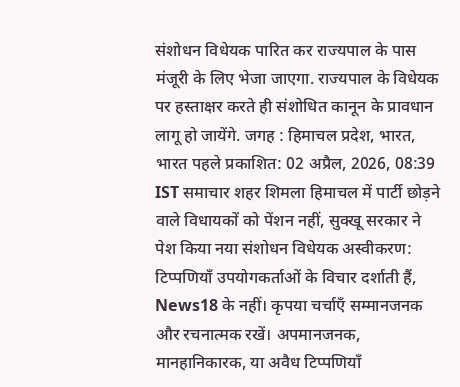संशोधन विधेयक पारित कर राज्यपाल के पास मंजूरी के लिए भेजा जाएगा. राज्यपाल के विधेयक पर हस्ताक्षर करते ही संशोधित कानून के प्रावधान लागू हो जायेंगे. जगह : हिमाचल प्रदेश, भारत, भारत पहले प्रकाशित: 02 अप्रैल, 2026, 08:39 IST समाचार शहर शिमला हिमाचल में पार्टी छोड़ने वाले विधायकों को पेंशन नहीं, सुक्खू सरकार ने पेश किया नया संशोधन विधेयक अस्वीकरण: टिप्पणियाँ उपयोगकर्ताओं के विचार दर्शाती हैं, News18 के नहीं। कृपया चर्चाएँ सम्मानजनक और रचनात्मक रखें। अपमानजनक, मानहानिकारक, या अवैध टिप्पणियाँ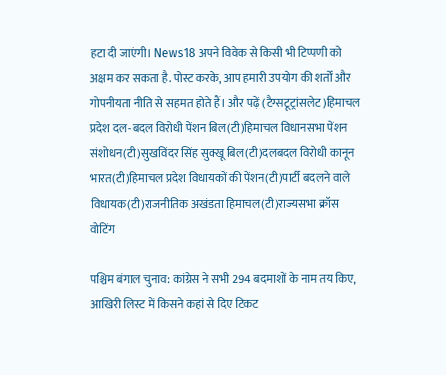हटा दी जाएंगी। News18 अपने विवेक से किसी भी टिप्पणी को अक्षम कर सकता है. पोस्ट करके, आप हमारी उपयोग की शर्तों और गोपनीयता नीति से सहमत होते हैं। और पढ़ें (टैग्सटूट्रांसलेट)हिमाचल प्रदेश दल-बदल विरोधी पेंशन बिल(टी)हिमाचल विधानसभा पेंशन संशोधन(टी)सुखविंदर सिंह सुक्खू बिल(टी)दलबदल विरोधी कानून भारत(टी)हिमाचल प्रदेश विधायकों की पेंशन(टी)पार्टी बदलने वाले विधायक(टी)राजनीतिक अखंडता हिमाचल(टी)राज्यसभा क्रॉस वोटिंग

पश्चिम बंगाल चुनाव: कांग्रेस ने सभी 294 बदमाशों के नाम तय किए, आखिरी लिस्ट में किसने कहां से दिए टिकट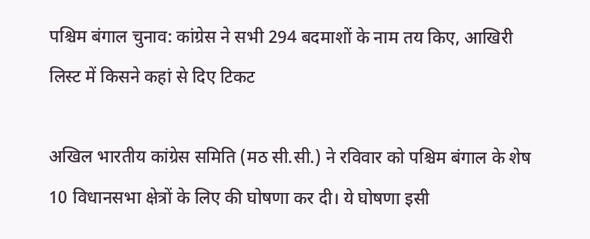पश्चिम बंगाल चुनाव: कांग्रेस ने सभी 294 बदमाशों के नाम तय किए, आखिरी लिस्ट में किसने कहां से दिए टिकट

अखिल भारतीय कांग्रेस समिति (मठ सी.सी.) ने रविवार को पश्चिम बंगाल के शेष 10 विधानसभा क्षेत्रों के लिए की घोषणा कर दी। ये घोषणा इसी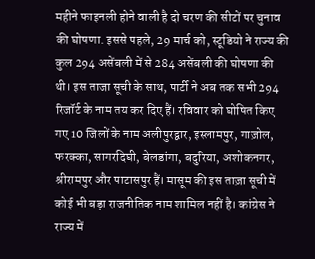महीने फाइनली होने वाली है दो चरण की सीटों पर चुनाव की घोषणा. इससे पहले, 29 मार्च को, स्टूडियो ने राज्य की कुल 294 असेंबली में से 284 असेंबली की घोषणा की थी। इस ताजा सूची के साथ, पार्टी ने अब तक सभी 294 रिजॉर्ट के नाम तय कर दिए हैं। रविवार को घोषित किए गए 10 जिलों के नाम अलीपुरद्वार, इस्लामपुर, गाज़ोल, फरक्का, सागरदिघी, बेलडांगा, बदुरिया, अशोकनगर, श्रीरामपुर और पाटासपुर हैं। मासूम की इस ताज़ा सूची में कोई भी बड़ा राजनीतिक नाम शामिल नहीं है। कांग्रेस ने राज्य में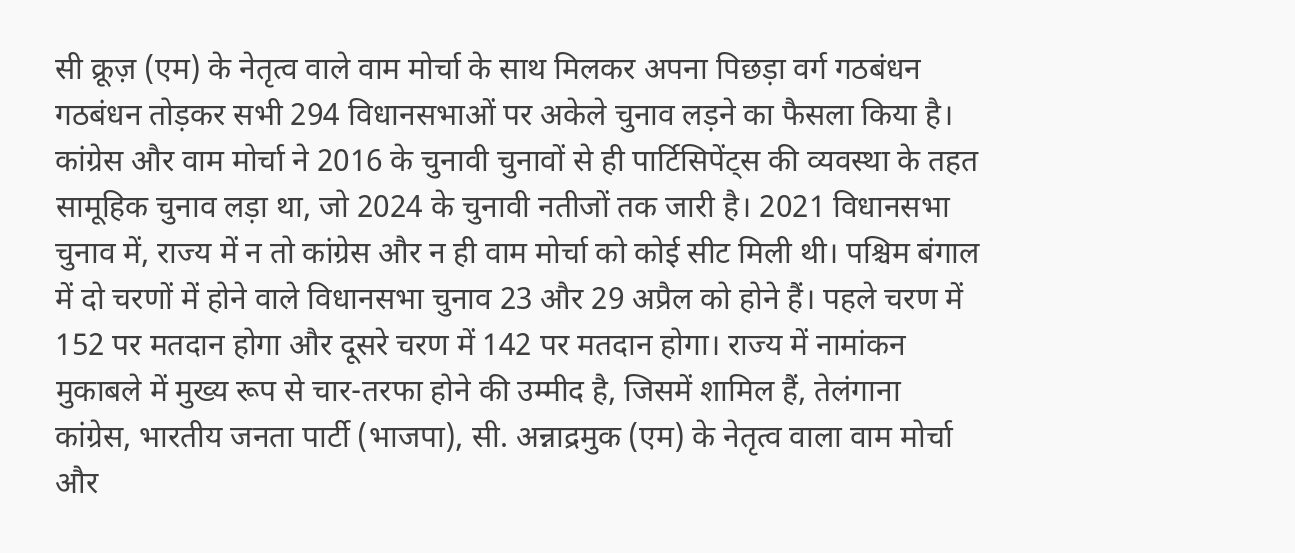सी क्रूज़ (एम) के नेतृत्व वाले वाम मोर्चा के साथ मिलकर अपना पिछड़ा वर्ग गठबंधन गठबंधन तोड़कर सभी 294 विधानसभाओं पर अकेले चुनाव लड़ने का फैसला किया है। कांग्रेस और वाम मोर्चा ने 2016 के चुनावी चुनावों से ही पार्टिसिपेंट्स की व्यवस्था के तहत सामूहिक चुनाव लड़ा था, जो 2024 के चुनावी नतीजों तक जारी है। 2021 विधानसभा चुनाव में, राज्य में न तो कांग्रेस और न ही वाम मोर्चा को कोई सीट मिली थी। पश्चिम बंगाल में दो चरणों में होने वाले विधानसभा चुनाव 23 और 29 अप्रैल को होने हैं। पहले चरण में 152 पर मतदान होगा और दूसरे चरण में 142 पर मतदान होगा। राज्य में नामांकन मुकाबले में मुख्य रूप से चार-तरफा होने की उम्मीद है, जिसमें शामिल हैं, तेलंगाना कांग्रेस, भारतीय जनता पार्टी (भाजपा), सी. अन्नाद्रमुक (एम) के नेतृत्व वाला वाम मोर्चा और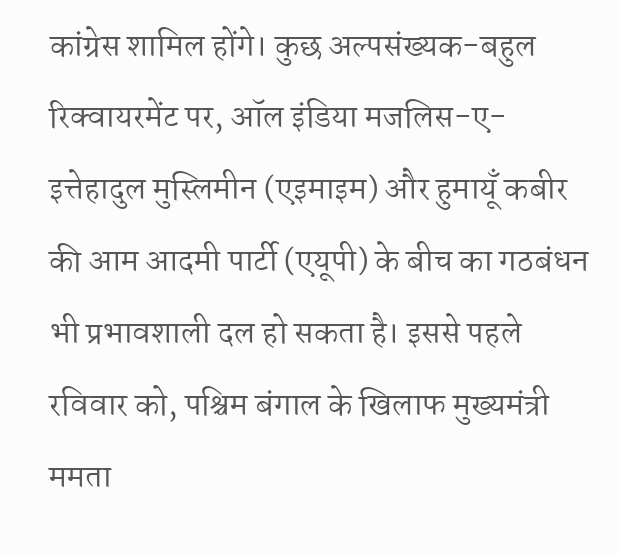कांग्रेस शामिल होंगे। कुछ अल्पसंख्यक-बहुल रिक्वायरमेंट पर, ऑल इंडिया मजलिस-ए-इत्तेहादुल मुस्लिमीन (एइमाइम) और हुमायूँ कबीर की आम आदमी पार्टी (एयूपी) के बीच का गठबंधन भी प्रभावशाली दल हो सकता है। इससे पहले रविवार को, पश्चिम बंगाल के खिलाफ मुख्यमंत्री ममता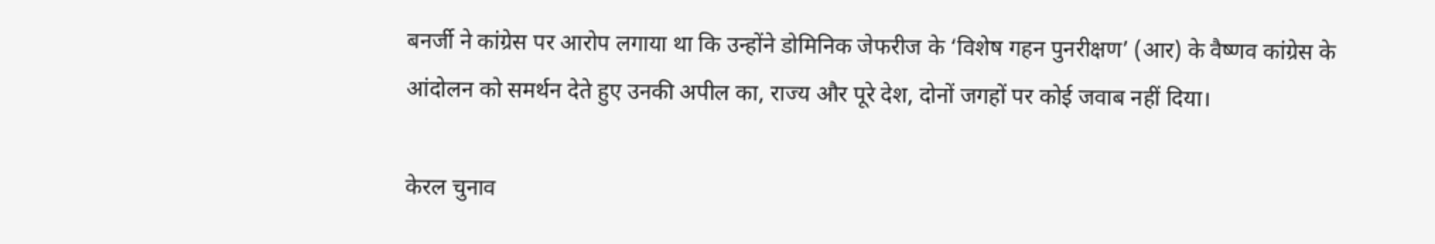बनर्जी ने कांग्रेस पर आरोप लगाया था कि उन्होंने डोमिनिक जेफरीज के ‘विशेष गहन पुनरीक्षण’ (आर) के वैष्णव कांग्रेस के आंदोलन को समर्थन देते हुए उनकी अपील का, राज्य और पूरे देश, दोनों जगहों पर कोई जवाब नहीं दिया।

केरल चुनाव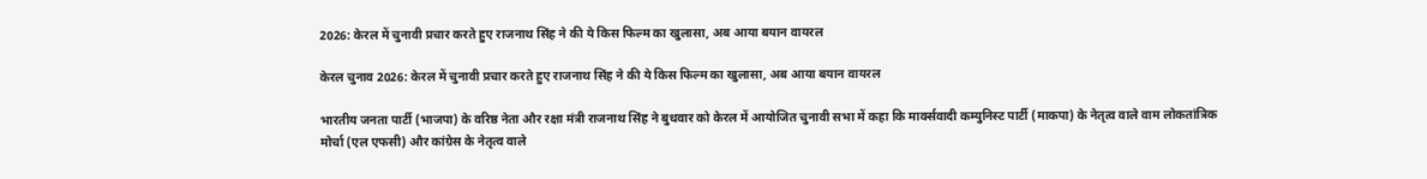2026: केरल में चुनावी प्रचार करते हुए राजनाथ सिंह ने की ये किस फिल्म का खुलासा, अब आया बयान वायरल

केरल चुनाव 2026: केरल में चुनावी प्रचार करते हुए राजनाथ सिंह ने की ये किस फिल्म का खुलासा, अब आया बयान वायरल

भारतीय जनता पार्टी (भाजपा) के वरिष्ठ नेता और रक्षा मंत्री राजनाथ सिंह ने बुधवार को केरल में आयोजित चुनावी सभा में कहा कि मार्क्सवादी कम्युनिस्ट पार्टी (माकपा) के नेतृत्व वाले वाम लोकतांत्रिक मोर्चा (एल एफसी) और कांग्रेस के नेतृत्व वाले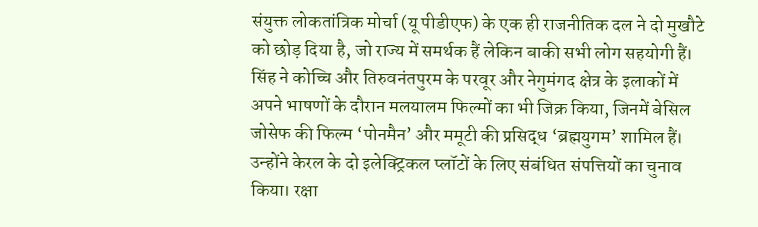संयुक्त लोकतांत्रिक मोर्चा (यू पीडीएफ) के एक ही राजनीतिक दल ने दो मुखौटे को छोड़ दिया है, जो राज्य में समर्थक हैं लेकिन बाकी सभी लोग सहयोगी हैं। सिंह ने कोच्चि और तिरुवनंतपुरम के परवूर और नेगुमंगद क्षेत्र के इलाकों में अपने भाषणों के दौरान मलयालम फिल्मों का भी जिक्र किया, जिनमें बेसिल जोसेफ की फिल्म ‘पोनमैन’ और ममूटी की प्रसिद्ध ‘ब्रह्मयुगम’ शामिल हैं। उन्होंने केरल के दो इलेक्ट्रिकल प्लॉटों के लिए संबंधित संपत्तियों का चुनाव किया। रक्षा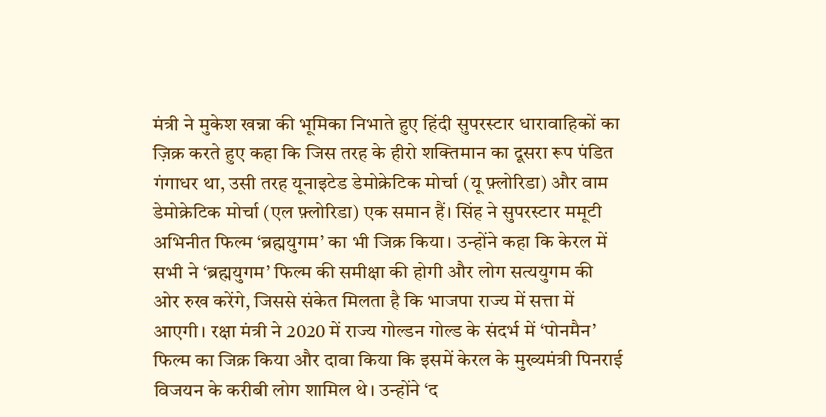मंत्री ने मुकेश खन्ना की भूमिका निभाते हुए हिंदी सुपरस्टार धारावाहिकों का ज़िक्र करते हुए कहा कि जिस तरह के हीरो शक्तिमान का दूसरा रूप पंडित गंगाधर था, उसी तरह यूनाइटेड डेमोक्रेटिक मोर्चा (यू फ़्लोरिडा) और वाम डेमोक्रेटिक मोर्चा (एल फ़्लोरिडा) एक समान हैं। सिंह ने सुपरस्टार ममूटी अभिनीत फिल्म ‘ब्रह्मयुगम’ का भी जिक्र किया। उन्होंने कहा कि केरल में सभी ने ‘ब्रह्मयुगम’ फिल्म की समीक्षा की होगी और लोग सत्ययुगम की ओर रुख करेंगे, जिससे संकेत मिलता है कि भाजपा राज्य में सत्ता में आएगी। रक्षा मंत्री ने 2020 में राज्य गोल्डन गोल्ड के संदर्भ में ‘पोनमैन’ फिल्म का जिक्र किया और दावा किया कि इसमें केरल के मुख्यमंत्री पिनराई विजयन के करीबी लोग शामिल थे। उन्होंने ‘द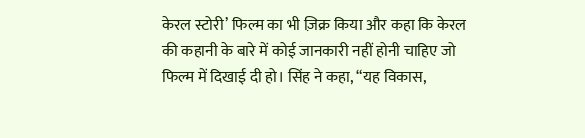केरल स्टोरी’ फिल्म का भी ज़िक्र किया और कहा कि केरल की कहानी के बारे में कोई जानकारी नहीं होनी चाहिए जो फिल्म में दिखाई दी हो। सिंह ने कहा, “यह विकास,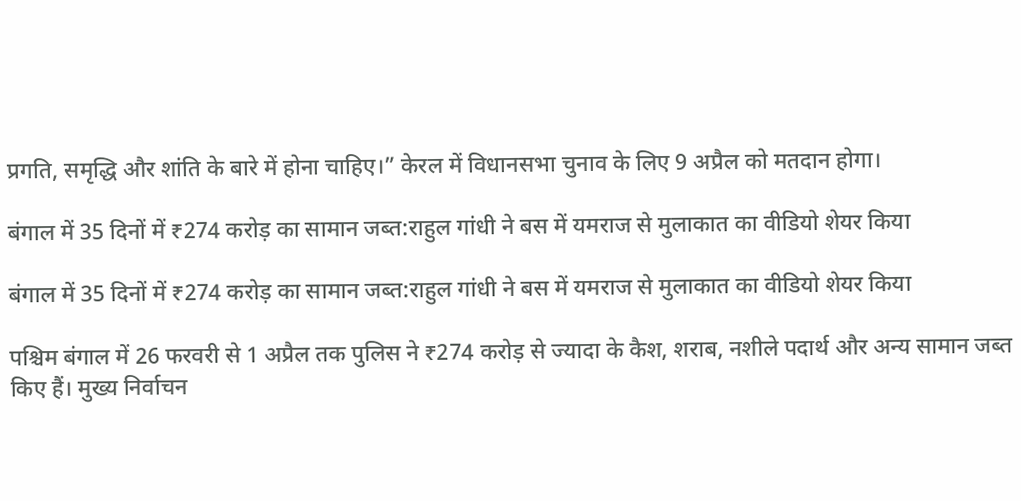प्रगति, समृद्धि और शांति के बारे में होना चाहिए।” केरल में विधानसभा चुनाव के लिए 9 अप्रैल को मतदान होगा।

बंगाल में 35 दिनों में ₹274 करोड़ का सामान जब्त:राहुल गांधी ने बस में यमराज से मुलाकात का वीडियो शेयर किया

बंगाल में 35 दिनों में ₹274 करोड़ का सामान जब्त:राहुल गांधी ने बस में यमराज से मुलाकात का वीडियो शेयर किया

पश्चिम बंगाल में 26 फरवरी से 1 अप्रैल तक पुलिस ने ₹274 करोड़ से ज्यादा के कैश, शराब, नशीले पदार्थ और अन्य सामान जब्त किए हैं। मुख्य निर्वाचन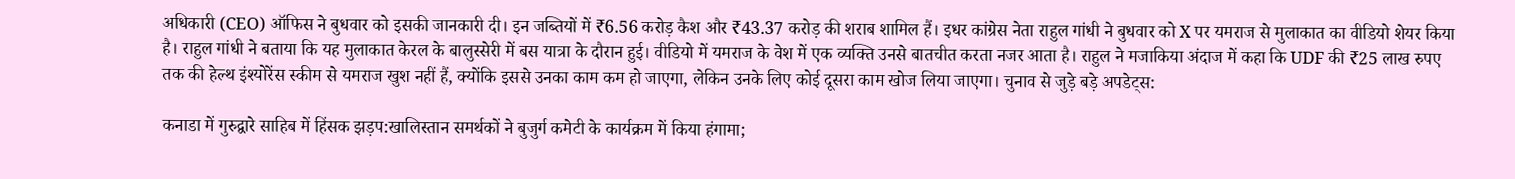अधिकारी (CEO) ऑफिस ने बुधवार को इसकी जानकारी दी। इन जब्तियों में ₹6.56 करोड़ कैश और ₹43.37 करोड़ की शराब शामिल हैं। इधर कांग्रेस नेता राहुल गांधी ने बुधवार को X पर यमराज से मुलाकात का वीडियो शेयर किया है। राहुल गांधी ने बताया कि यह मुलाकात केरल के बालुस्सेरी में बस यात्रा के दौरान हुई। वीडियो में यमराज के वेश में एक व्यक्ति उनसे बातचीत करता नजर आता है। राहुल ने मजाकिया अंदाज में कहा कि UDF की ₹25 लाख रुपए तक की हेल्थ इंश्योरेंस स्कीम से यमराज खुश नहीं हैं, क्योंकि इससे उनका काम कम हो जाएगा, लेकिन उनके लिए कोई दूसरा काम खोज लिया जाएगा। चुनाव से जुड़े बड़े अपडेट्स:

कनाडा में गुरुद्वारे साहिब में हिंसक झड़प:खालिस्तान समर्थकों ने बुजुर्ग कमेटी के कार्यक्रम में किया हंगामा;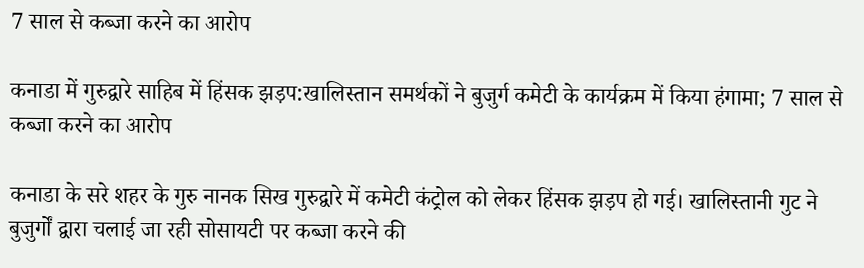7 साल से कब्जा करने का आरोप

कनाडा में गुरुद्वारे साहिब में हिंसक झड़प:खालिस्तान समर्थकों ने बुजुर्ग कमेटी के कार्यक्रम में किया हंगामा; 7 साल से कब्जा करने का आरोप

कनाडा के सरे शहर के गुरु नानक सिख गुरुद्वारे में कमेटी कंट्रोल को लेकर हिंसक झड़प हो गई। खालिस्तानी गुट ने बुजुर्गों द्वारा चलाई जा रही सोसायटी पर कब्जा करने की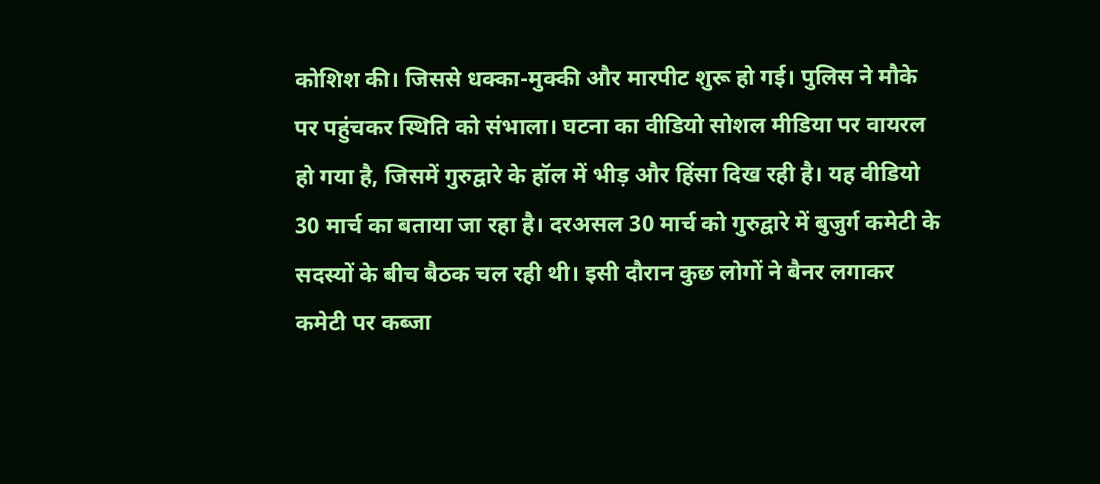कोशिश की। जिससे धक्का-मुक्की और मारपीट शुरू हो गई। पुलिस ने मौके पर पहुंचकर स्थिति को संभाला। घटना का वीडियो सोशल मीडिया पर वायरल हो गया है, जिसमें गुरुद्वारे के हॉल में भीड़ और हिंसा दिख रही है। यह वीडियो 30 मार्च का बताया जा रहा है। दरअसल 30 मार्च को गुरुद्वारे में बुजुर्ग कमेटी के सदस्यों के बीच बैठक चल रही थी। इसी दौरान कुछ लोगों ने बैनर लगाकर कमेटी पर कब्जा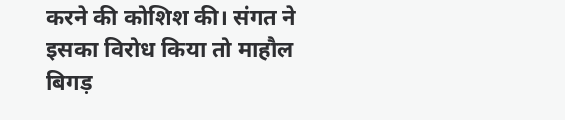करने की कोशिश की। संगत ने इसका विरोध किया तो माहौल बिगड़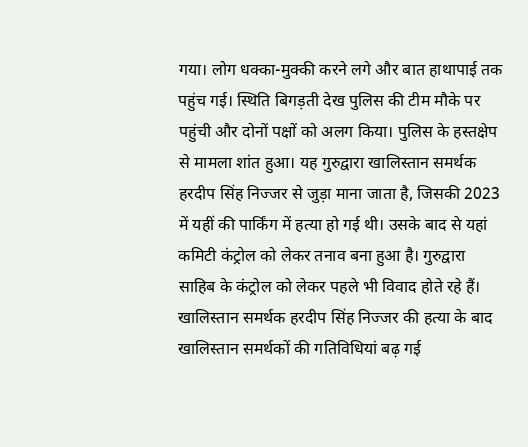गया। लोग धक्का-मुक्की करने लगे और बात हाथापाई तक पहुंच गई। स्थिति बिगड़ती देख पुलिस की टीम मौके पर पहुंची और दोनों पक्षों को अलग किया। पुलिस के हस्तक्षेप से मामला शांत हुआ। यह गुरुद्वारा खालिस्तान समर्थक हरदीप सिंह निज्जर से जुड़ा माना जाता है, जिसकी 2023 में यहीं की पार्किंग में हत्या हो गई थी। उसके बाद से यहां कमिटी कंट्रोल को लेकर तनाव बना हुआ है। गुरुद्वारा साहिब के कंट्रोल को लेकर पहले भी विवाद होते रहे हैं। खालिस्तान समर्थक हरदीप सिंह निज्जर की हत्या के बाद खालिस्तान समर्थकों की गतिविधियां बढ़ गई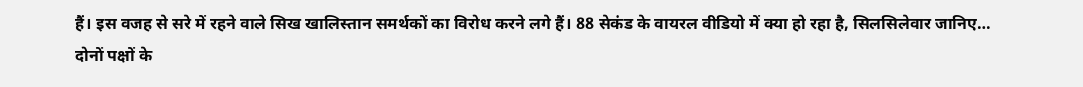हैं। इस वजह से सरे में रहने वाले सिख खालिस्तान समर्थकों का विरोध करने लगे हैं। 88 सेकंड के वायरल वीडियो में क्या हो रहा है, सिलसिलेवार जानिए… दोनों पक्षों के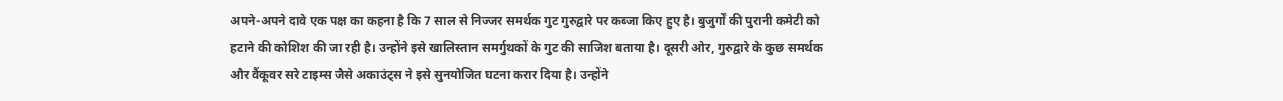अपने-अपने दावे एक पक्ष का कहना है कि 7 साल से निज्जर समर्थक गुट गुरुद्वारे पर कब्जा किए हुए है। बुजुर्गों की पुरानी कमेटी को हटाने की कोशिश की जा रही है। उन्होंने इसे खालिस्तान समर्गुथकों के गुट की साजिश बताया है। दूसरी ओर, गुरुद्वारे के कुछ समर्थक और वैंकूवर सरे टाइम्स जैसे अकाउंट्स ने इसे सुनयोजित घटना करार दिया है। उन्होंने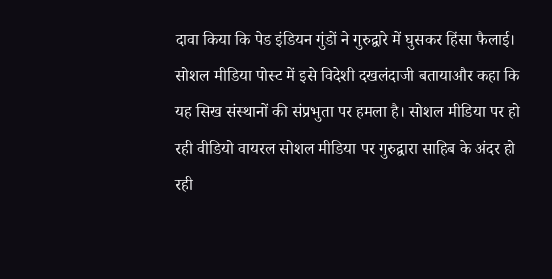दावा किया कि पेड इंडियन गुंडों ने गुरुद्वारे में घुसकर हिंसा फैलाई। सोशल मीडिया पोस्ट में इसे विदेशी दखलंदाजी बतायाऔर कहा कि यह सिख संस्थानों की संप्रभुता पर हमला है। सोशल मीडिया पर हो रही वीडियो वायरल सोशल मीडिया पर गुरुद्वारा साहिब के अंदर हो रही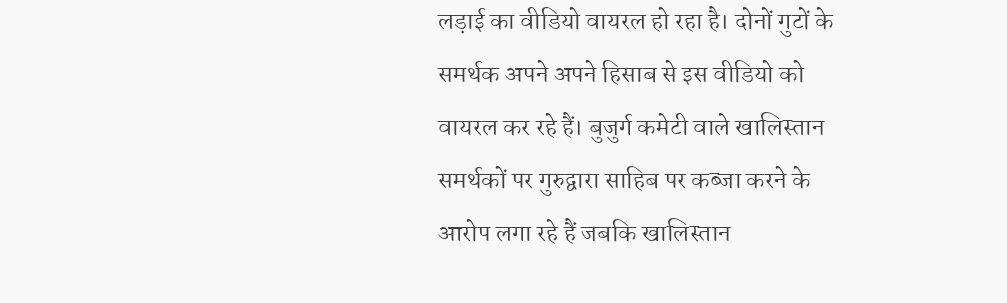लड़ाई का वीडियो वायरल हो रहा है। दोनों गुटों के समर्थक अपने अपने हिसाब से इस वीडियो को वायरल कर रहे हैं। बुजुर्ग कमेटी वाले खालिस्तान समर्थकों पर गुरुद्वारा साहिब पर कब्जा करने के आरोप लगा रहे हैं जबकि खालिस्तान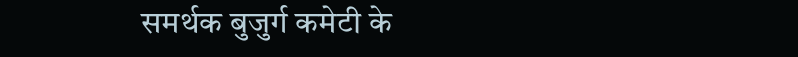समर्थक बुजुर्ग कमेटी के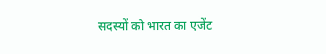सदस्यों को भारत का एजेंट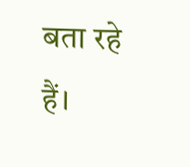बता रहे हैं।